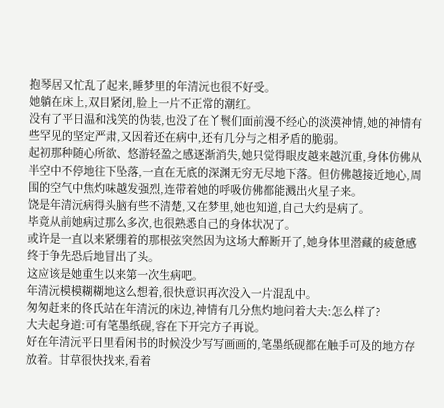抱琴居又忙乱了起来,睡梦里的年清沅也很不好受。
她躺在床上,双目紧闭,脸上一片不正常的潮红。
没有了平日温和浅笑的伪装,也没了在丫鬟们面前漫不经心的淡漠神情,她的神情有些罕见的坚定严肃,又因着还在病中,还有几分与之相矛盾的脆弱。
起初那种随心所欲、悠游轻盈之感逐渐消失,她只觉得眼皮越来越沉重,身体仿佛从半空中不停地往下坠落,一直在无底的深渊无穷无尽地下落。但仿佛越接近地心,周围的空气中焦灼味越发强烈,连带着她的呼吸仿佛都能溅出火星子来。
饶是年清沅病得头脑有些不清楚,又在梦里,她也知道,自己大约是病了。
毕竟从前她病过那么多次,也很熟悉自己的身体状况了。
或许是一直以来紧绷着的那根弦突然因为这场大醉断开了,她身体里潜藏的疲惫感终于争先恐后地冒出了头。
这应该是她重生以来第一次生病吧。
年清沅模模糊糊地这么想着,很快意识再次没入一片混乱中。
匆匆赶来的佟氏站在年清沅的床边,神情有几分焦灼地问着大夫:怎么样了?
大夫起身道:可有笔墨纸砚,容在下开完方子再说。
好在年清沅平日里看闲书的时候没少写写画画的,笔墨纸砚都在触手可及的地方存放着。甘草很快找来,看着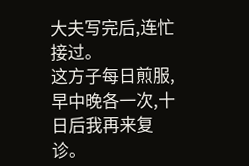大夫写完后,连忙接过。
这方子每日煎服,早中晚各一次,十日后我再来复诊。